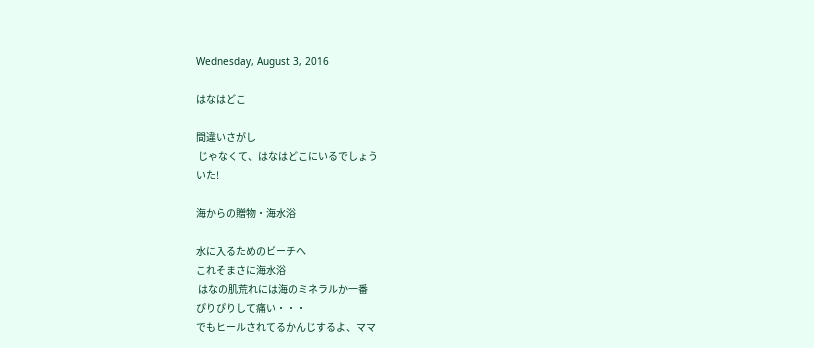Wednesday, August 3, 2016

はなはどこ

間違いさがし
 じゃなくて、はなはどこにいるでしょう
いた!

海からの贈物・海水浴

水に入るためのビーチへ
これそまさに海水浴
 はなの肌荒れには海のミネラルか一番
ぴりぴりして痛い・・・
でもヒールされてるかんじするよ、ママ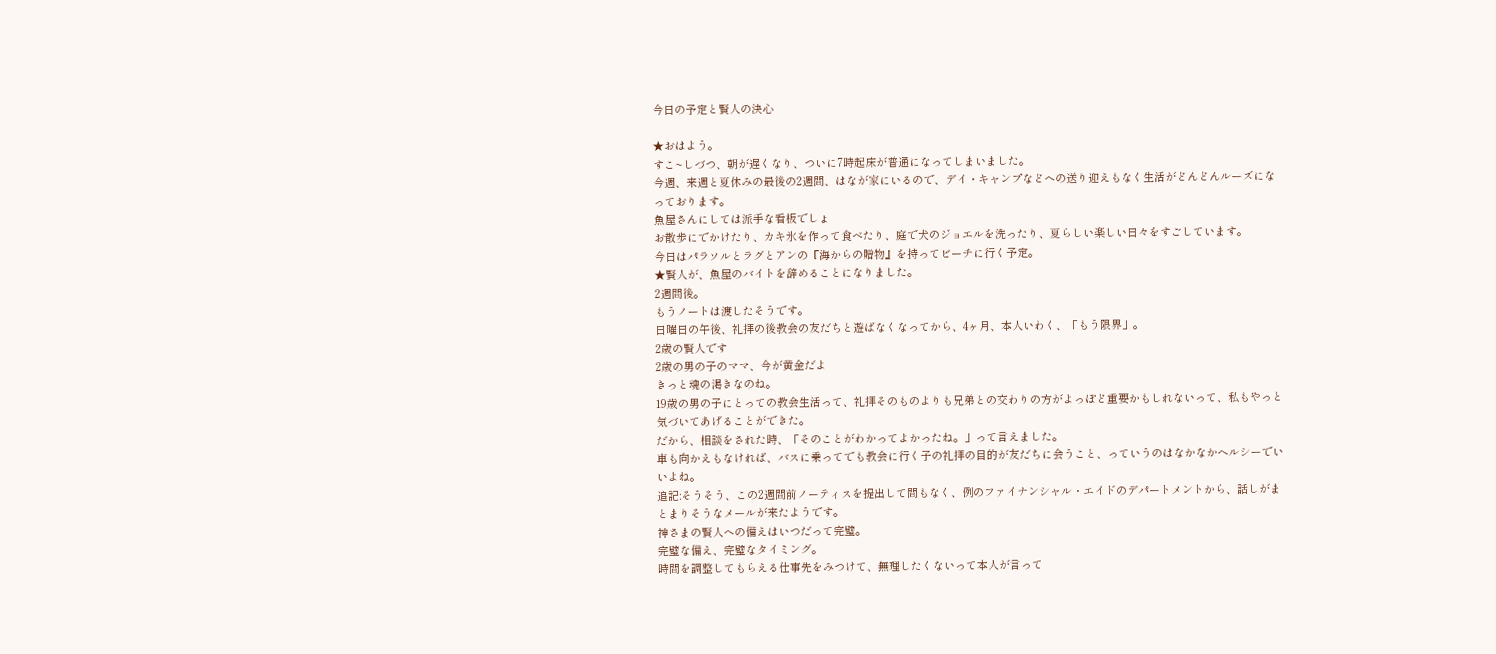今日の予定と賢人の決心

★おはよう。
すこ~しづつ、朝が遅くなり、ついに7時起床が普通になってしまいました。
今週、来週と夏休みの最後の2週間、はなが家にいるので、デイ・キャンプなどへの送り迎えもなく生活がどんどんルーズになっております。
魚屋さんにしては派手な看板でしょ
お散歩にでかけたり、カキ氷を作って食べたり、庭で犬のジョエルを洗ったり、夏らしい楽しい日々をすごしています。
今日はパラソルとラグとアンの『海からの贈物』を持ってビーチに行く予定。
★賢人が、魚屋のバイトを辞めることになりました。
2週間後。
もうノートは渡したそうです。
日曜日の午後、礼拝の後教会の友だちと遊ばなくなってから、4ヶ月、本人いわく、「もう限界」。
2歳の賢人です
2歳の男の子のママ、今が黄金だよ
きっと魂の渇きなのね。
19歳の男の子にとっての教会生活って、礼拝そのものよりも兄弟との交わりの方がよっぽど重要かもしれないって、私もやっと気づいてあげることができた。
だから、相談をされた時、「そのことがわかってよかったね。」って言えました。
車も向かえもなければ、バスに乗ってでも教会に行く子の礼拝の目的が友だちに会うこと、っていうのはなかなかヘルシーでいいよね。
追記:そうそう、この2週間前ノーティスを提出して間もなく、例のファイナンシャル・エイドのデパートメントから、話しがまとまりそうなメールが来たようです。
神さまの賢人への備えはいつだって完璧。
完璧な備え、完璧なタイミング。
時間を調整してもらえる仕事先をみつけて、無理したくないって本人が言って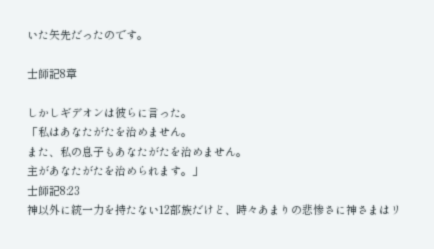いた矢先だったのです。

士師記8章

しかしギデオンは彼らに言った。
「私はあなたがたを治めません。
また、私の息子もあなたがたを治めません。
主があなたがたを治められます。」
士師記8:23
神以外に統一力を持たない12部族だけど、時々あまりの悲惨さに神さまはリ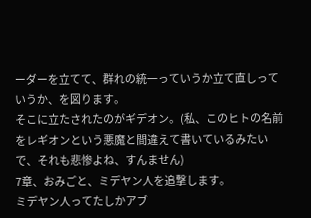ーダーを立てて、群れの統一っていうか立て直しっていうか、を図ります。
そこに立たされたのがギデオン。(私、このヒトの名前をレギオンという悪魔と間違えて書いているみたいで、それも悲惨よね、すんません)
7章、おみごと、ミデヤン人を追撃します。
ミデヤン人ってたしかアブ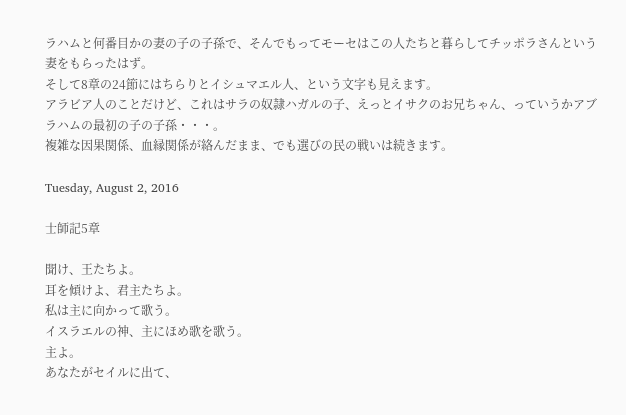ラハムと何番目かの妻の子の子孫で、そんでもってモーセはこの人たちと暮らしてチッポラさんという妻をもらったはず。
そして8章の24節にはちらりとイシュマエル人、という文字も見えます。
アラビア人のことだけど、これはサラの奴隷ハガルの子、えっとイサクのお兄ちゃん、っていうかアブラハムの最初の子の子孫・・・。
複雑な因果関係、血縁関係が絡んだまま、でも選びの民の戦いは続きます。

Tuesday, August 2, 2016

士師記5章

聞け、王たちよ。
耳を傾けよ、君主たちよ。
私は主に向かって歌う。
イスラエルの神、主にほめ歌を歌う。
主よ。
あなたがセイルに出て、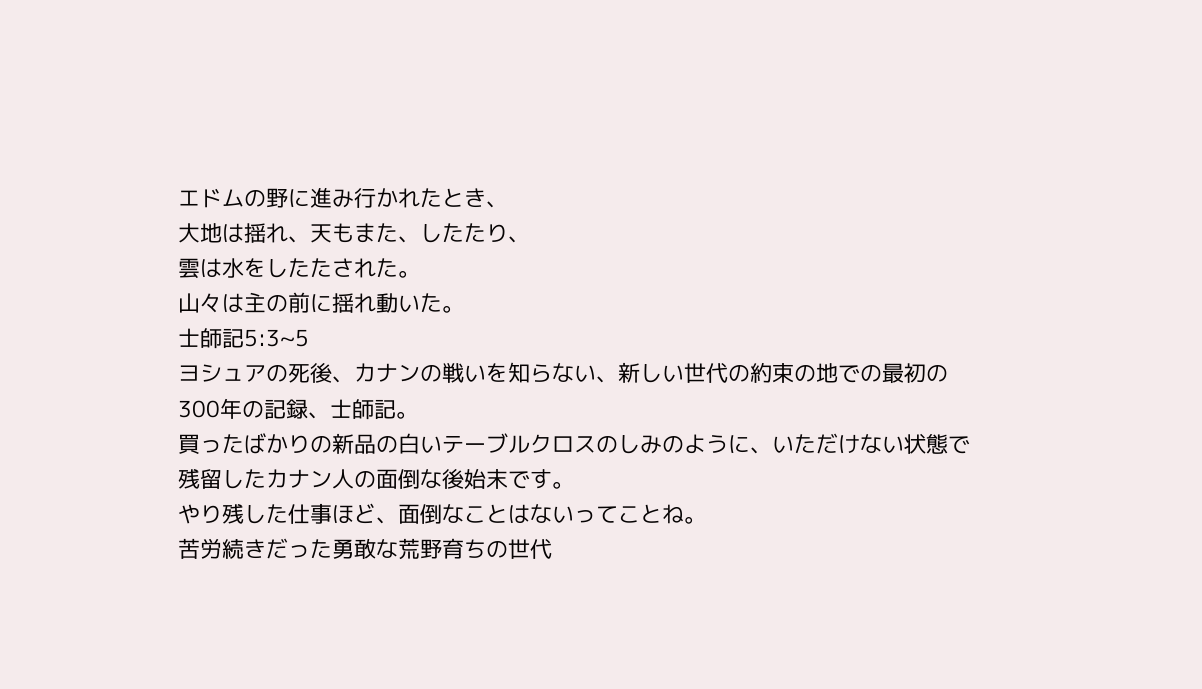エドムの野に進み行かれたとき、
大地は揺れ、天もまた、したたり、
雲は水をしたたされた。
山々は主の前に揺れ動いた。
士師記5:3~5
ヨシュアの死後、カナンの戦いを知らない、新しい世代の約束の地での最初の300年の記録、士師記。
買ったばかりの新品の白いテーブルクロスのしみのように、いただけない状態で残留したカナン人の面倒な後始末です。
やり残した仕事ほど、面倒なことはないってことね。
苦労続きだった勇敢な荒野育ちの世代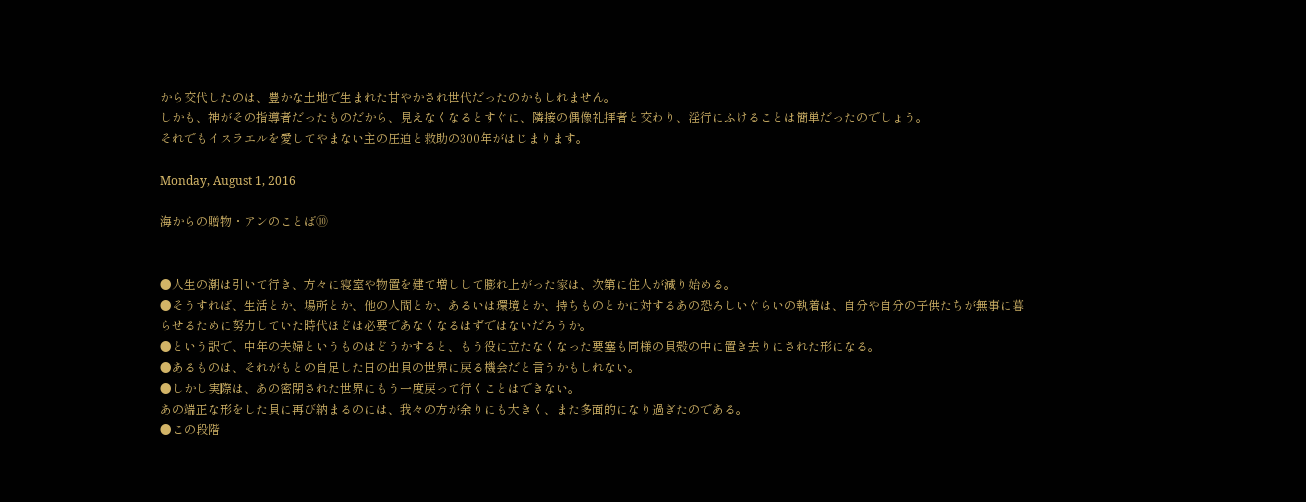から交代したのは、豊かな土地で生まれた甘やかされ世代だったのかもしれません。
しかも、神がその指導者だったものだから、見えなくなるとすぐに、隣接の偶像礼拝者と交わり、淫行にふけることは簡単だったのでしょう。
それでもイスラエルを愛してやまない主の圧迫と救助の300年がはじまります。

Monday, August 1, 2016

海からの贈物・アンのことば⑩


●人生の潮は引いて行き、方々に寝室や物置を建て増しして膨れ上がった家は、次第に住人が減り始める。
●そうすれば、生活とか、場所とか、他の人間とか、あるいは環境とか、持ちものとかに対するあの恐ろしいぐらいの執着は、自分や自分の子供たちが無事に暮らせるために努力していた時代ほどは必要であなくなるはずではないだろうか。
●という訳で、中年の夫婦というものはどうかすると、もう役に立たなくなった要塞も同様の貝殻の中に置き去りにされた形になる。
●あるものは、それがもとの自足した日の出貝の世界に戻る機会だと言うかもしれない。
●しかし実際は、あの密閉された世界にもう一度戻って行くことはできない。
あの端正な形をした貝に再び納まるのには、我々の方が余りにも大きく、また多面的になり過ぎたのである。
●この段階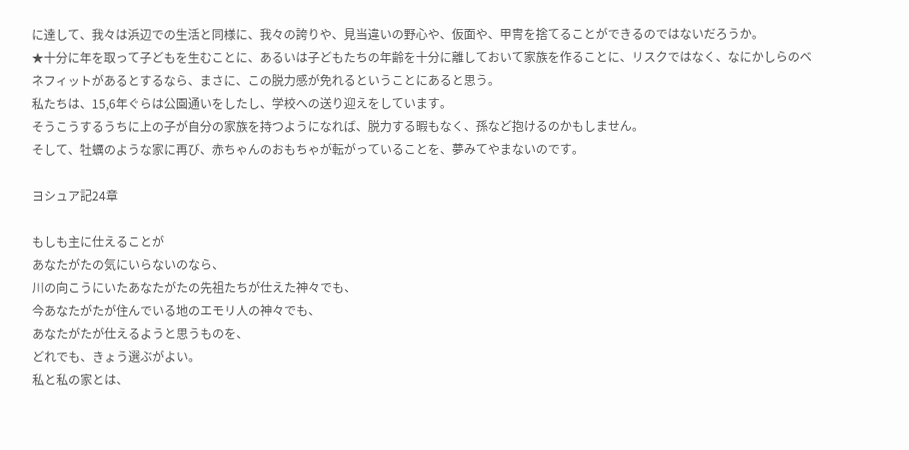に達して、我々は浜辺での生活と同様に、我々の誇りや、見当違いの野心や、仮面や、甲冑を捨てることができるのではないだろうか。
★十分に年を取って子どもを生むことに、あるいは子どもたちの年齢を十分に離しておいて家族を作ることに、リスクではなく、なにかしらのベネフィットがあるとするなら、まさに、この脱力感が免れるということにあると思う。
私たちは、15,6年ぐらは公園通いをしたし、学校への送り迎えをしています。
そうこうするうちに上の子が自分の家族を持つようになれば、脱力する暇もなく、孫など抱けるのかもしません。
そして、牡蠣のような家に再び、赤ちゃんのおもちゃが転がっていることを、夢みてやまないのです。

ヨシュア記24章

もしも主に仕えることが
あなたがたの気にいらないのなら、
川の向こうにいたあなたがたの先祖たちが仕えた神々でも、
今あなたがたが住んでいる地のエモリ人の神々でも、
あなたがたが仕えるようと思うものを、
どれでも、きょう選ぶがよい。
私と私の家とは、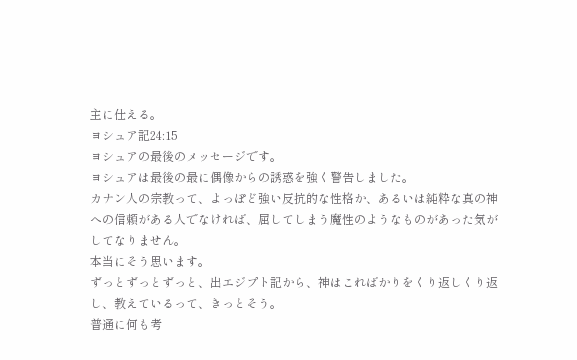主に仕える。
ヨシュア記24:15
ヨシュアの最後のメッセージです。
ヨシュアは最後の最に偶像からの誘惑を強く警告しました。
カナン人の宗教って、よっぽど強い反抗的な性格か、あるいは純粋な真の神への信頼がある人でなければ、屈してしまう魔性のようなものがあった気がしてなりません。
本当にそう思います。
ずっとずっとずっと、出エジプト記から、神はこればかりをくり返しくり返し、教えているって、きっとそう。
普通に何も考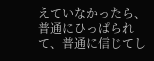えていなかったら、普通にひっぱられて、普通に信じてし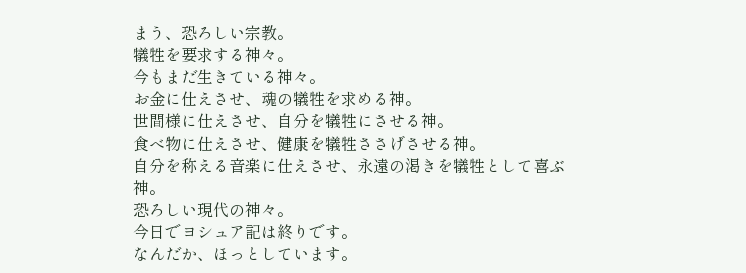まう、恐ろしい宗教。
犠牲を要求する神々。
今もまだ生きている神々。
お金に仕えさせ、魂の犠牲を求める神。
世間様に仕えさせ、自分を犠牲にさせる神。
食べ物に仕えさせ、健康を犠牲ささげさせる神。
自分を称える音楽に仕えさせ、永遠の渇きを犠牲として喜ぶ神。
恐ろしい現代の神々。
今日でヨシュア記は終りです。
なんだか、ほっとしています。